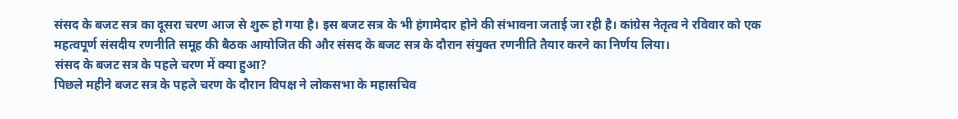संसद के बजट सत्र का दूसरा चरण आज से शुरू हो गया है। इस बजट सत्र के भी हंगामेदार होने की संभावना जताई जा रही है। कांग्रेस नेतृत्व ने रविवार को एक महत्वपूर्ण संसदीय रणनीति समूह की बैठक आयोजित की और संसद के बजट सत्र के दौरान संयुक्त रणनीति तैयार करने का निर्णय लिया।
संसद के बजट सत्र के पहले चरण में क्या हुआ?
पिछले महीने बजट सत्र के पहले चरण के दौरान विपक्ष ने लोकसभा के महासचिव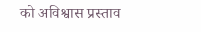को अविश्वास प्रस्ताव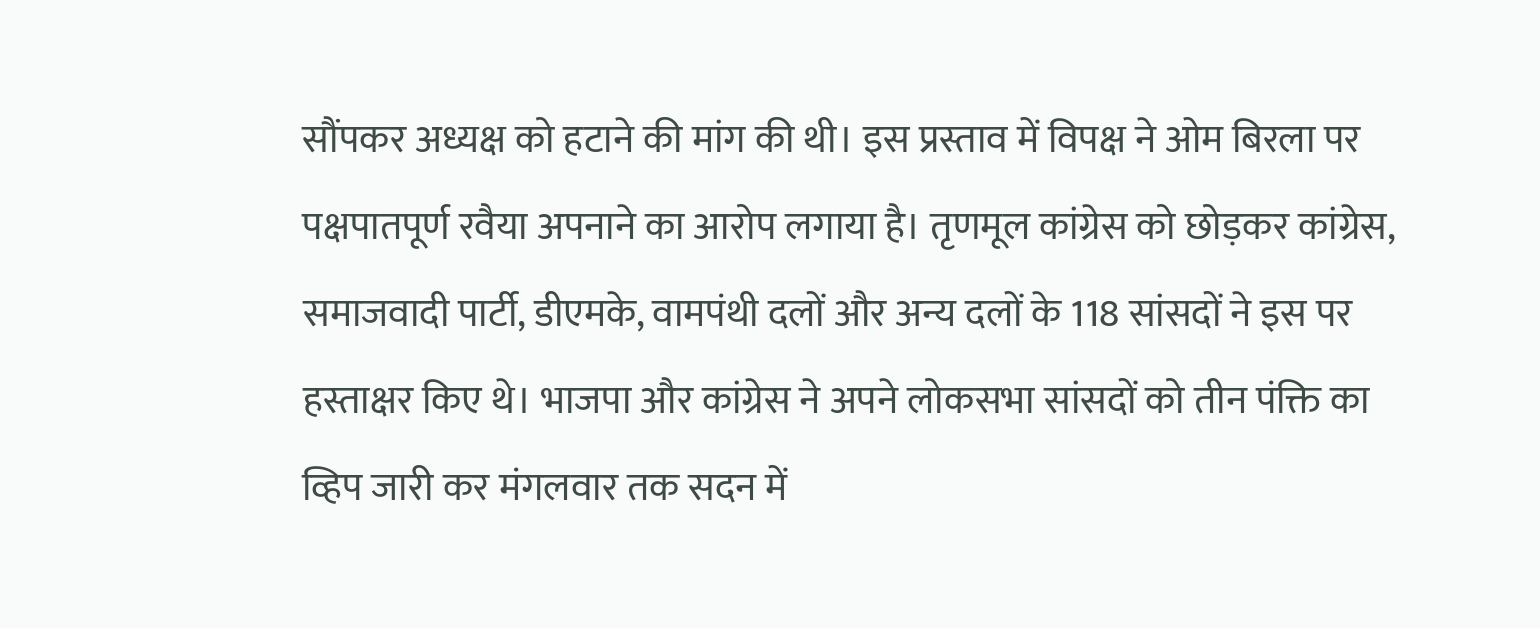सौंपकर अध्यक्ष को हटाने की मांग की थी। इस प्रस्ताव में विपक्ष ने ओम बिरला पर पक्षपातपूर्ण रवैया अपनाने का आरोप लगाया है। तृणमूल कांग्रेस को छोड़कर कांग्रेस, समाजवादी पार्टी, डीएमके, वामपंथी दलों और अन्य दलों के 118 सांसदों ने इस पर हस्ताक्षर किए थे। भाजपा और कांग्रेस ने अपने लोकसभा सांसदों को तीन पंक्ति का व्हिप जारी कर मंगलवार तक सदन में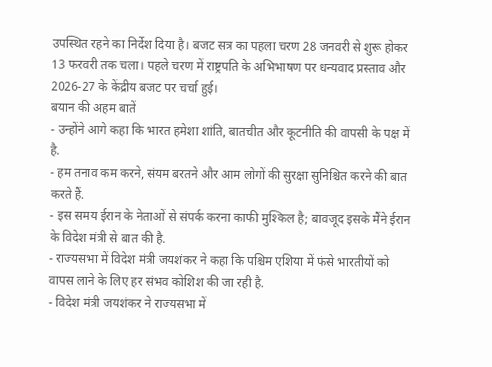उपस्थित रहने का निर्देश दिया है। बजट सत्र का पहला चरण 28 जनवरी से शुरू होकर 13 फरवरी तक चला। पहले चरण में राष्ट्रपति के अभिभाषण पर धन्यवाद प्रस्ताव और 2026-27 के केंद्रीय बजट पर चर्चा हुई।
बयान की अहम बातें
- उन्होंने आगे कहा कि भारत हमेशा शांति, बातचीत और कूटनीति की वापसी के पक्ष में है.
- हम तनाव कम करने, संयम बरतने और आम लोगों की सुरक्षा सुनिश्चित करने की बात करते हैं.
- इस समय ईरान के नेताओं से संपर्क करना काफी मुश्किल है; बावजूद इसके मैंने ईरान के विदेश मंत्री से बात की है.
- राज्यसभा में विदेश मंत्री जयशंकर ने कहा कि पश्चिम एशिया में फंसे भारतीयों को वापस लाने के लिए हर संभव कोशिश की जा रही है.
- विदेश मंत्री जयशंकर ने राज्यसभा में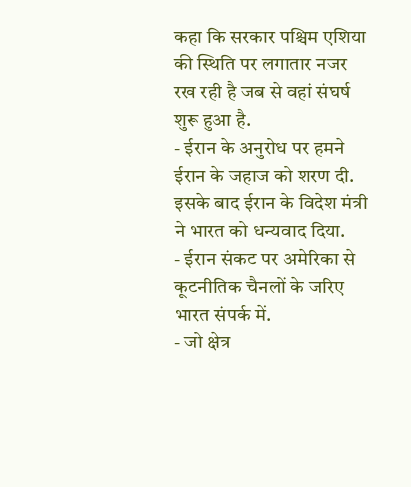कहा कि सरकार पश्चिम एशिया की स्थिति पर लगातार नजर रख रही है जब से वहां संघर्ष शुरू हुआ है.
- ईरान के अनुरोध पर हमने ईरान के जहाज को शरण दी. इसके बाद ईरान के विदेश मंत्री ने भारत को धन्यवाद दिया.
- ईरान संकट पर अमेरिका से कूटनीतिक चैनलों के जरिए भारत संपर्क में.
- जो क्षेत्र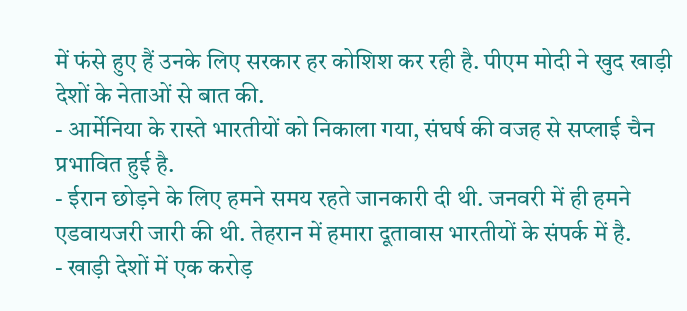में फंसे हुए हैं उनके लिए सरकार हर कोशिश कर रही है. पीएम मोदी ने खुद खाड़ी देशों के नेताओं से बात की.
- आर्मेनिया के रास्ते भारतीयों को निकाला गया, संघर्ष की वजह से सप्लाई चैन प्रभावित हुई है.
- ईरान छोड़ने के लिए हमने समय रहते जानकारी दी थी. जनवरी में ही हमने एडवायजरी जारी की थी. तेहरान में हमारा दूतावास भारतीयों के संपर्क में है.
- खाड़ी देशों में एक करोड़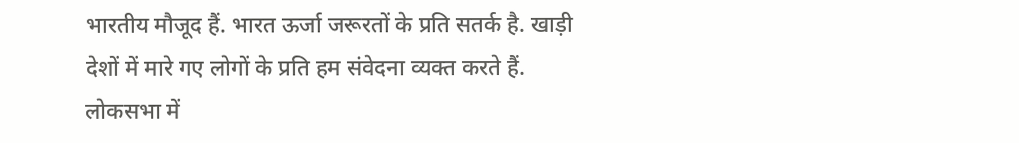भारतीय मौजूद हैं. भारत ऊर्जा जरूरतों के प्रति सतर्क है. खाड़ी देशों में मारे गए लोगों के प्रति हम संवेदना व्यक्त करते हैं.
लोकसभा में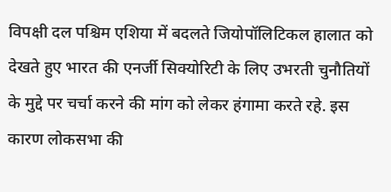विपक्षी दल पश्चिम एशिया में बदलते जियोपॉलिटिकल हालात को देखते हुए भारत की एनर्जी सिक्योरिटी के लिए उभरती चुनौतियों के मुद्दे पर चर्चा करने की मांग को लेकर हंगामा करते रहे. इस कारण लोकसभा की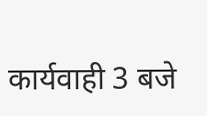कार्यवाही 3 बजे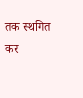तक स्थगित कर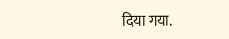दिया गया.